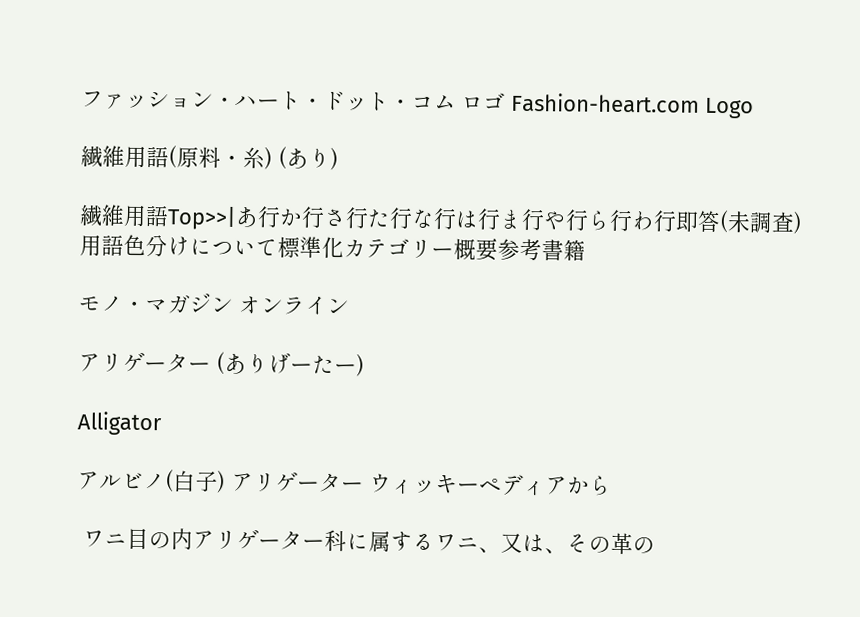ファッション・ハート・ドット・コム ロゴ Fashion-heart.com Logo

繊維用語(原料・糸) (あり)

繊維用語Top>>|あ行か行さ行た行な行は行ま行や行ら行わ行即答(未調査)用語色分けについて標準化カテゴリー概要参考書籍

モノ・マガジン オンライン

アリゲーター (ありげーたー)

Alligator

アルビノ(白子) アリゲーター ウィッキーペディアから

 ワニ目の内アリゲーター科に属するワニ、又は、その革の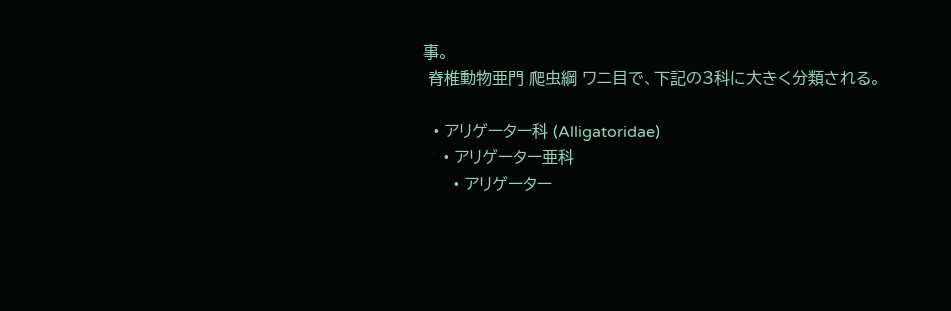事。
 脊椎動物亜門 爬虫綱 ワニ目で、下記の3科に大きく分類される。

  • アリゲーター科 (Alligatoridae)
    • アリゲーター亜科
      • アリゲーター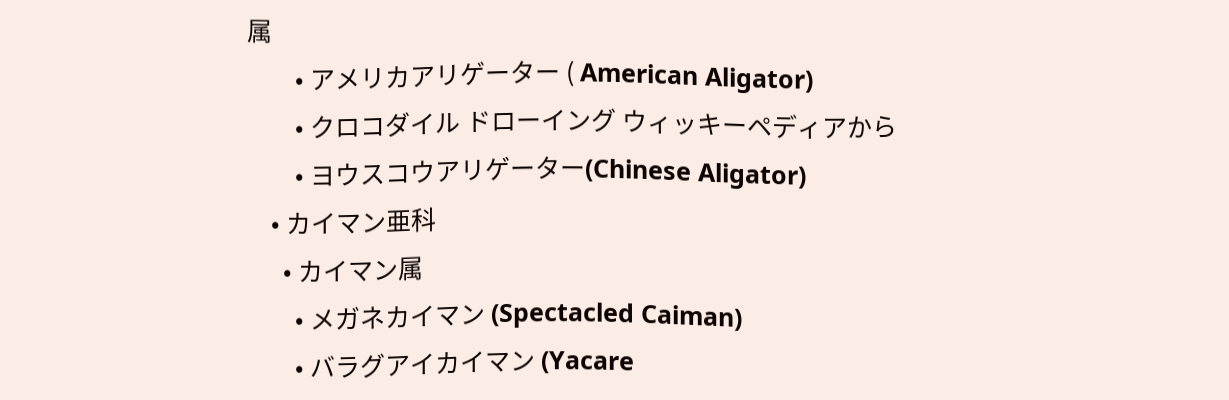属
        • アメリカアリゲーター ( American Aligator)
        • クロコダイル ドローイング ウィッキーペディアから
        • ヨウスコウアリゲーター(Chinese Aligator)
    • カイマン亜科
      • カイマン属
        • メガネカイマン (Spectacled Caiman)
        • バラグアイカイマン (Yacare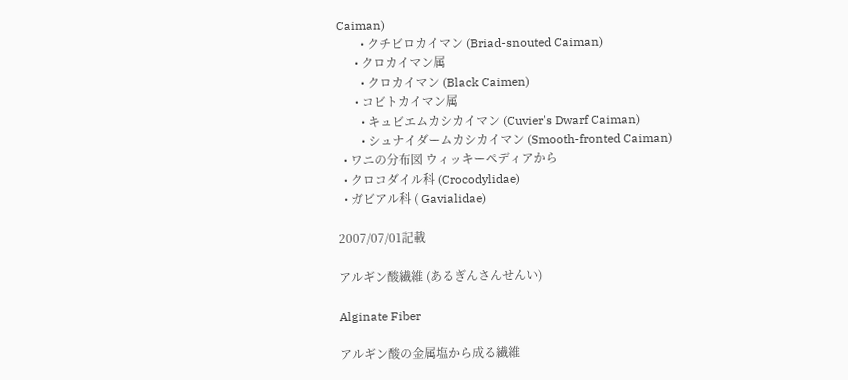Caiman)
        • クチビロカイマン (Briad-snouted Caiman)
      • クロカイマン属
        • クロカイマン (Black Caimen)
      • コビトカイマン属
        • キュビエムカシカイマン (Cuvier's Dwarf Caiman)
        • シュナイダームカシカイマン (Smooth-fronted Caiman)
  • ワニの分布図 ウィッキーペディアから
  • クロコダイル科 (Crocodylidae)
  • ガビアル科 ( Gavialidae)

2007/07/01記載

アルギン酸繊維 (あるぎんさんせんい)

Alginate Fiber

アルギン酸の金属塩から成る繊維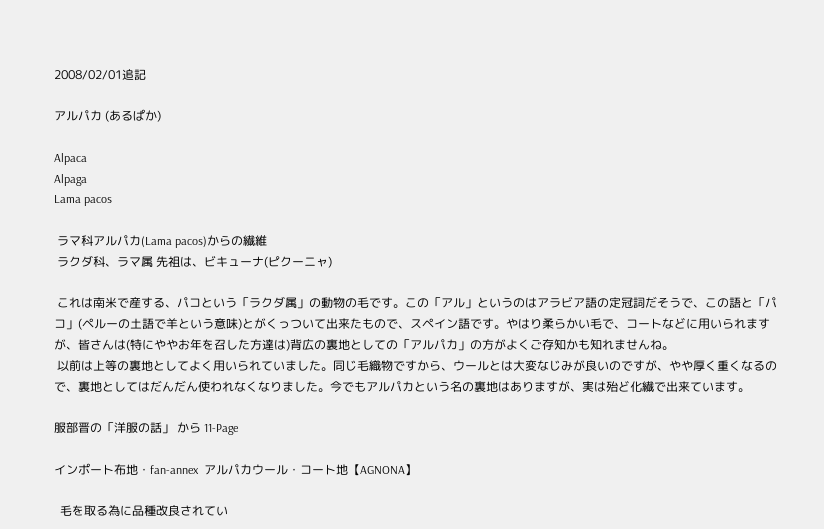2008/02/01追記

アルパカ (あるぱか)

Alpaca
Alpaga
Lama pacos

 ラマ科アルパカ(Lama pacos)からの繊維
 ラクダ科、ラマ属 先祖は、ビキューナ(ピクーニャ)

 これは南米で産する、パコという「ラクダ属」の動物の毛です。この「アル」というのはアラビア語の定冠詞だそうで、この語と「パコ」(ペルーの土語で羊という意味)とがくっついて出来たもので、スペイン語です。やはり柔らかい毛で、コートなどに用いられますが、皆さんは(特にややお年を召した方達は)背広の裏地としての「アルパカ」の方がよくご存知かも知れませんね。
 以前は上等の裏地としてよく用いられていました。同じ毛織物ですから、ウールとは大変なじみが良いのですが、やや厚く重くなるので、裏地としてはだんだん使われなくなりました。今でもアルパカという名の裏地はありますが、実は殆ど化繊で出来ています。

服部晋の「洋服の話」 から 11-Page

インポート布地・fan-annex  アルパカウール・コート地【AGNONA】

  毛を取る為に品種改良されてい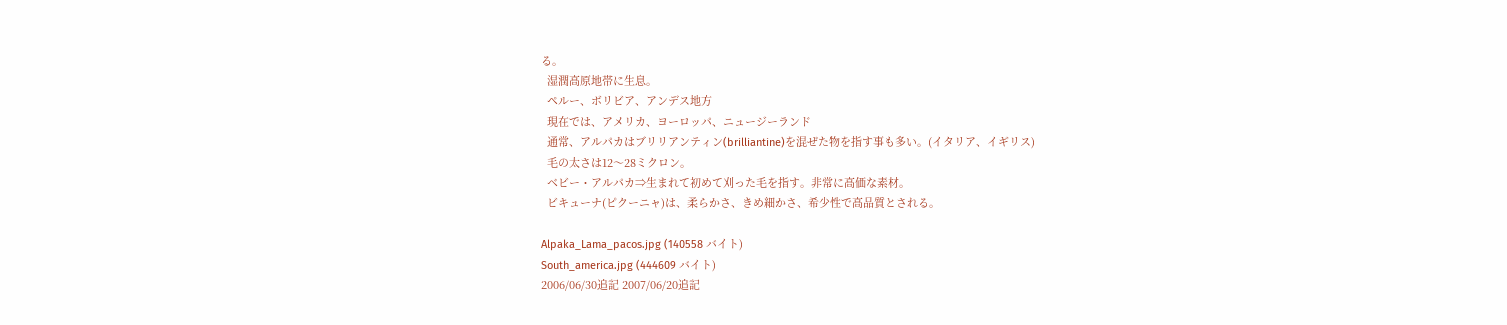る。
  湿潤高原地帯に生息。
  ペルー、ボリビア、アンデス地方
  現在では、アメリカ、ヨーロッパ、ニュージーランド
  通常、アルパカはブリリアンティン(brilliantine)を混ぜた物を指す事も多い。(イタリア、イギリス)
  毛の太さは12〜28ミクロン。
  ベビー・アルパカ⇒生まれて初めて刈った毛を指す。非常に高価な素材。
  ビキューナ(ピクーニャ)は、柔らかさ、きめ細かさ、希少性で高品質とされる。

Alpaka_Lama_pacos.jpg (140558 バイト)
South_america.jpg (444609 バイト)
2006/06/30追記 2007/06/20追記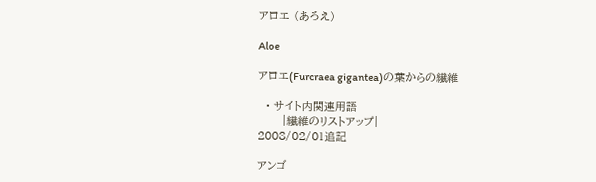アロエ (あろえ)

Aloe

アロエ(Furcraea gigantea)の葉からの繊維

  • サイト内関連用語
      |繊維のリストアップ|
2008/02/01追記

アンゴ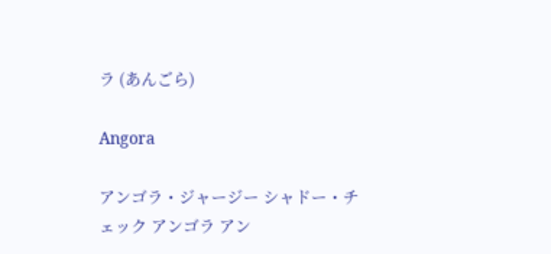ラ (あんごら)

Angora

アンゴラ・ジャージー シャドー・チェック アンゴラ アン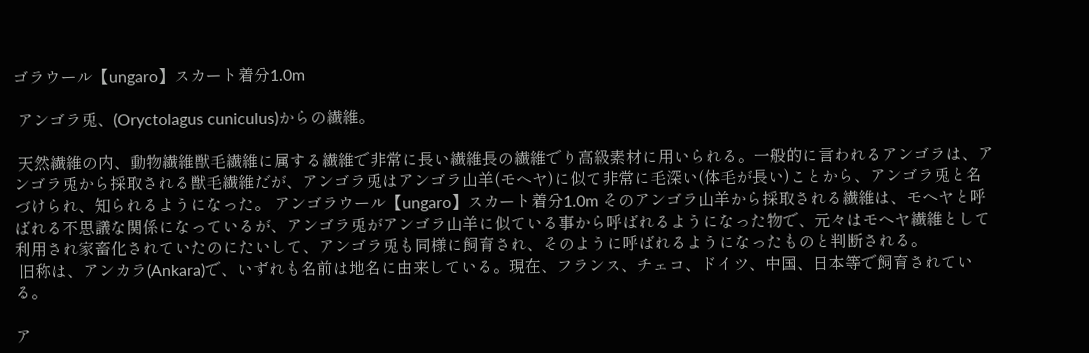ゴラウール【ungaro】スカート着分1.0m

 アンゴラ兎、(Oryctolagus cuniculus)からの繊維。

 天然繊維の内、動物繊維獣毛繊維に属する繊維で非常に長い繊維長の繊維でり高級素材に用いられる。一般的に言われるアンゴラは、アンゴラ兎から採取される獣毛繊維だが、アンゴラ兎はアンゴラ山羊(モヘヤ)に似て非常に毛深い(体毛が長い)ことから、アンゴラ兎と名づけられ、知られるようになった。 アンゴラウール【ungaro】スカート着分1.0m そのアンゴラ山羊から採取される繊維は、モヘヤと呼ばれる不思議な関係になっているが、アンゴラ兎がアンゴラ山羊に似ている事から呼ばれるようになった物で、元々はモヘヤ繊維として利用され家畜化されていたのにたいして、アンゴラ兎も同様に飼育され、そのように呼ばれるようになったものと判断される。
 旧称は、アンカラ(Ankara)で、いずれも名前は地名に由来している。現在、フランス、チェコ、ドイツ、中国、日本等で飼育されている。

ア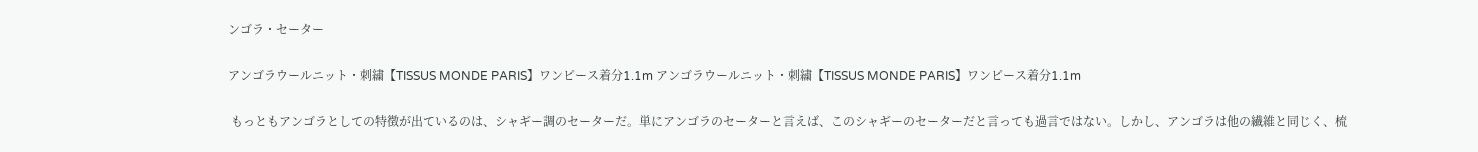ンゴラ・セーター

アンゴラウールニット・刺繍【TISSUS MONDE PARIS】ワンピース着分1.1m アンゴラウールニット・刺繍【TISSUS MONDE PARIS】ワンピース着分1.1m

 もっともアンゴラとしての特徴が出ているのは、シャギー調のセーターだ。単にアンゴラのセーターと言えば、このシャギーのセーターだと言っても過言ではない。しかし、アンゴラは他の繊維と同じく、梳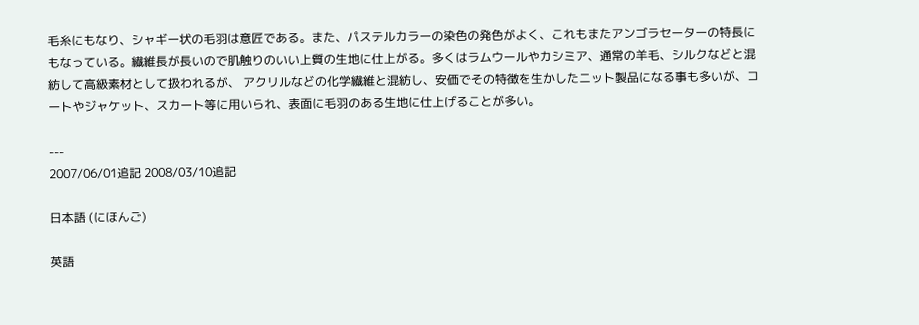毛糸にもなり、シャギー状の毛羽は意匠である。また、パステルカラーの染色の発色がよく、これもまたアンゴラセーターの特長にもなっている。繊維長が長いので肌触りのいい上質の生地に仕上がる。多くはラムウールやカシミア、通常の羊毛、シルクなどと混紡して高級素材として扱われるが、 アクリルなどの化学繊維と混紡し、安価でその特徴を生かしたニット製品になる事も多いが、コートやジャケット、スカート等に用いられ、表面に毛羽のある生地に仕上げることが多い。

---
2007/06/01追記 2008/03/10追記

日本語 (にほんご)

英語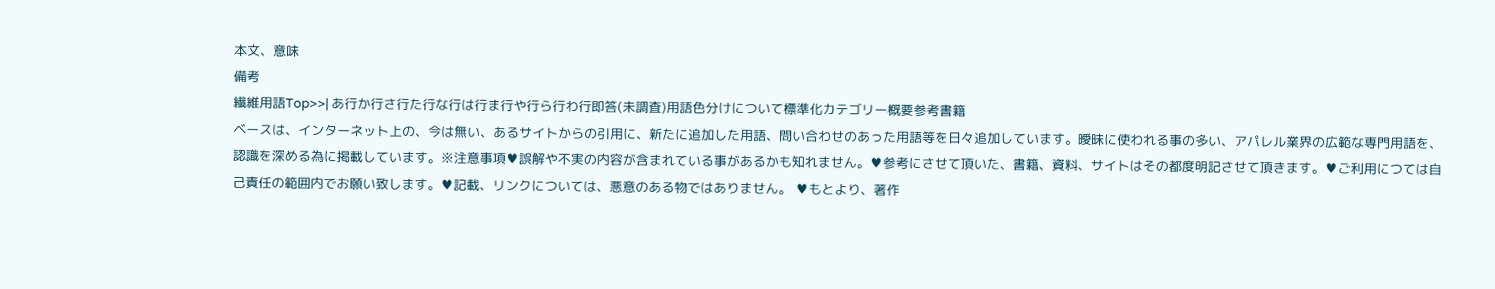本文、意味
備考
繊維用語Top>>| あ行か行さ行た行な行は行ま行や行ら行わ行即答(未調査)用語色分けについて標準化カテゴリー概要参考書籍
ベースは、インターネット上の、今は無い、あるサイトからの引用に、新たに追加した用語、問い合わせのあった用語等を日々追加しています。曖昧に使われる事の多い、アパレル業界の広範な専門用語を、認識を深める為に掲載しています。※注意事項♥誤解や不実の内容が含まれている事があるかも知れません。♥参考にさせて頂いた、書籍、資料、サイトはその都度明記させて頂きます。♥ご利用につては自己責任の範囲内でお願い致します。♥記載、リンクについては、悪意のある物ではありません。 ♥もとより、著作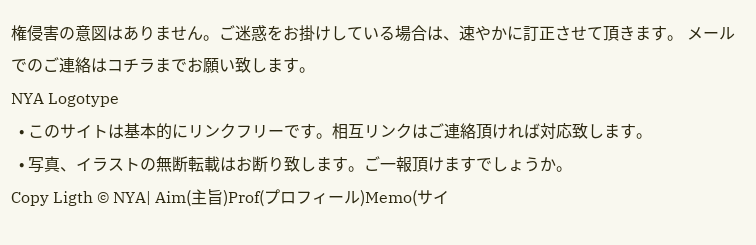権侵害の意図はありません。ご迷惑をお掛けしている場合は、速やかに訂正させて頂きます。 メールでのご連絡はコチラまでお願い致します。
NYA Logotype
  • このサイトは基本的にリンクフリーです。相互リンクはご連絡頂ければ対応致します。
  • 写真、イラストの無断転載はお断り致します。ご一報頂けますでしょうか。
Copy Ligth © NYA| Aim(主旨)Prof(プロフィール)Memo(サイ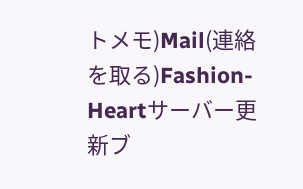トメモ)Mail(連絡を取る)Fashion-Heartサーバー更新ブ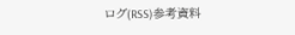ログ(RSS)参考資料